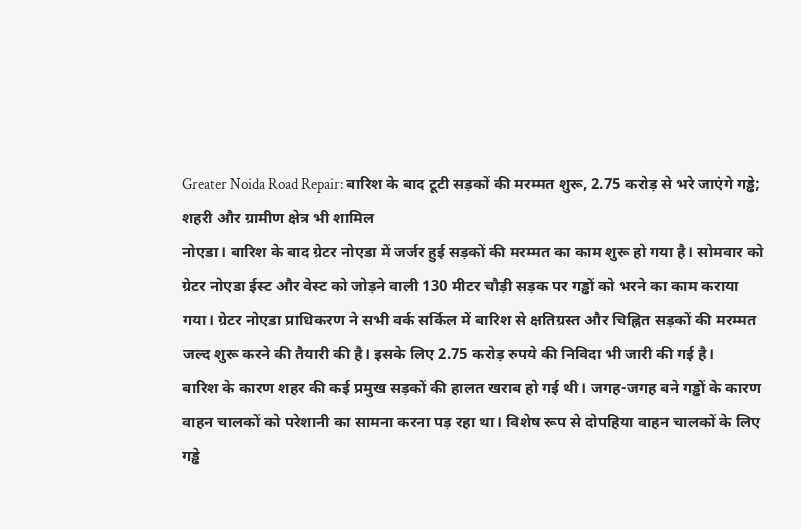Greater Noida Road Repair: बारिश के बाद टूटी सड़कों की मरम्मत शुरू, 2.75 करोड़ से भरे जाएंगे गड्ढे; शहरी और ग्रामीण क्षेत्र भी शामिल
नोएडा। बारिश के बाद ग्रेटर नोएडा में जर्जर हुई सड़कों की मरम्मत का काम शुरू हो गया है। सोमवार को ग्रेटर नोएडा ईस्ट और वेस्ट को जोड़ने वाली 130 मीटर चौड़ी सड़क पर गड्ढों को भरने का काम कराया गया। ग्रेटर नोएडा प्राधिकरण ने सभी वर्क सर्किल में बारिश से क्षतिग्रस्त और चिह्नित सड़कों की मरम्मत जल्द शुरू करने की तैयारी की है। इसके लिए 2.75 करोड़ रुपये की निविदा भी जारी की गई है।
बारिश के कारण शहर की कई प्रमुख सड़कों की हालत खराब हो गई थी। जगह-जगह बने गड्ढों के कारण वाहन चालकों को परेशानी का सामना करना पड़ रहा था। विशेष रूप से दोपहिया वाहन चालकों के लिए गड्ढे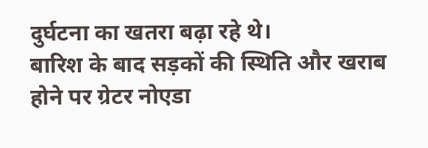दुर्घटना का खतरा बढ़ा रहे थे।
बारिश के बाद सड़कों की स्थिति और खराब होने पर ग्रेटर नोएडा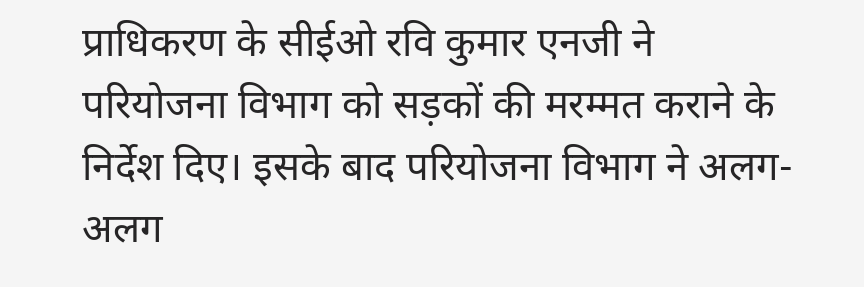प्राधिकरण के सीईओ रवि कुमार एनजी ने परियोजना विभाग को सड़कों की मरम्मत कराने के निर्देश दिए। इसके बाद परियोजना विभाग ने अलग-अलग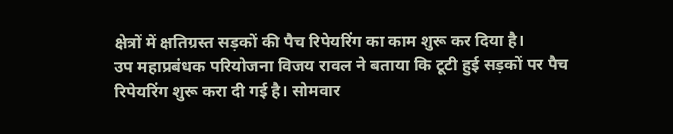क्षेत्रों में क्षतिग्रस्त सड़कों की पैच रिपेयरिंग का काम शुरू कर दिया है।
उप महाप्रबंधक परियोजना विजय रावल ने बताया कि टूटी हुई सड़कों पर पैच रिपेयरिंग शुरू करा दी गई है। सोमवार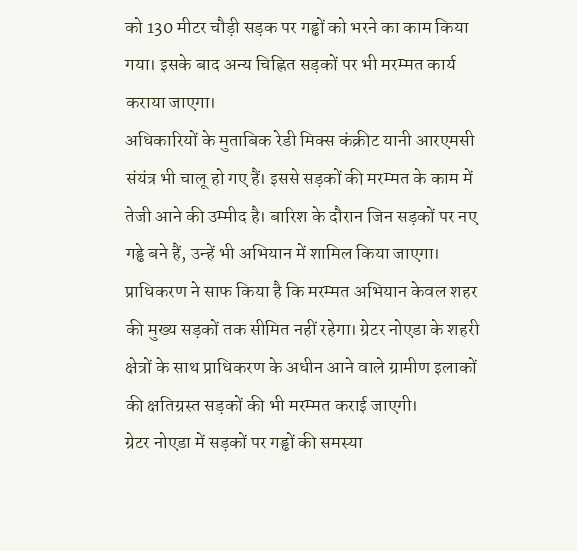को 130 मीटर चौड़ी सड़क पर गड्ढों को भरने का काम किया गया। इसके बाद अन्य चिह्नित सड़कों पर भी मरम्मत कार्य कराया जाएगा।
अधिकारियों के मुताबिक रेडी मिक्स कंक्रीट यानी आरएमसी संयंत्र भी चालू हो गए हैं। इससे सड़कों की मरम्मत के काम में तेजी आने की उम्मीद है। बारिश के दौरान जिन सड़कों पर नए गड्ढे बने हैं, उन्हें भी अभियान में शामिल किया जाएगा।
प्राधिकरण ने साफ किया है कि मरम्मत अभियान केवल शहर की मुख्य सड़कों तक सीमित नहीं रहेगा। ग्रेटर नोएडा के शहरी क्षेत्रों के साथ प्राधिकरण के अधीन आने वाले ग्रामीण इलाकों की क्षतिग्रस्त सड़कों की भी मरम्मत कराई जाएगी।
ग्रेटर नोएडा में सड़कों पर गड्ढों की समस्या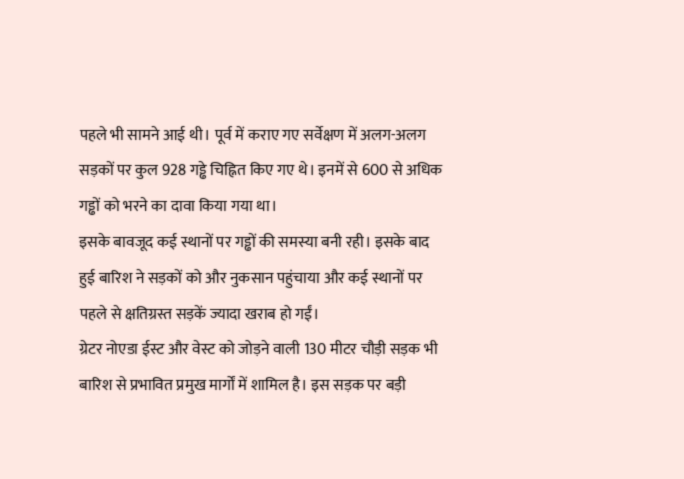पहले भी सामने आई थी। पूर्व में कराए गए सर्वेक्षण में अलग-अलग सड़कों पर कुल 928 गड्ढे चिह्नित किए गए थे। इनमें से 600 से अधिक गड्ढों को भरने का दावा किया गया था।
इसके बावजूद कई स्थानों पर गड्ढों की समस्या बनी रही। इसके बाद हुई बारिश ने सड़कों को और नुकसान पहुंचाया और कई स्थानों पर पहले से क्षतिग्रस्त सड़कें ज्यादा खराब हो गईं।
ग्रेटर नोएडा ईस्ट और वेस्ट को जोड़ने वाली 130 मीटर चौड़ी सड़क भी बारिश से प्रभावित प्रमुख मार्गों में शामिल है। इस सड़क पर बड़ी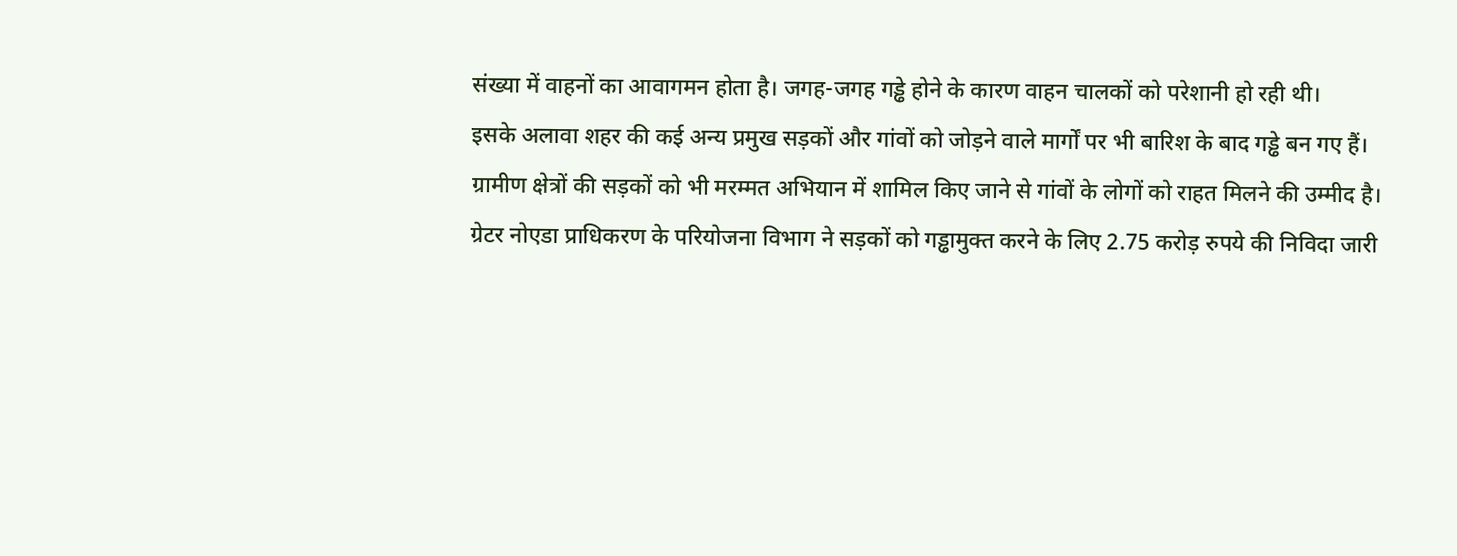संख्या में वाहनों का आवागमन होता है। जगह-जगह गड्ढे होने के कारण वाहन चालकों को परेशानी हो रही थी।
इसके अलावा शहर की कई अन्य प्रमुख सड़कों और गांवों को जोड़ने वाले मार्गों पर भी बारिश के बाद गड्ढे बन गए हैं। ग्रामीण क्षेत्रों की सड़कों को भी मरम्मत अभियान में शामिल किए जाने से गांवों के लोगों को राहत मिलने की उम्मीद है।
ग्रेटर नोएडा प्राधिकरण के परियोजना विभाग ने सड़कों को गड्ढामुक्त करने के लिए 2.75 करोड़ रुपये की निविदा जारी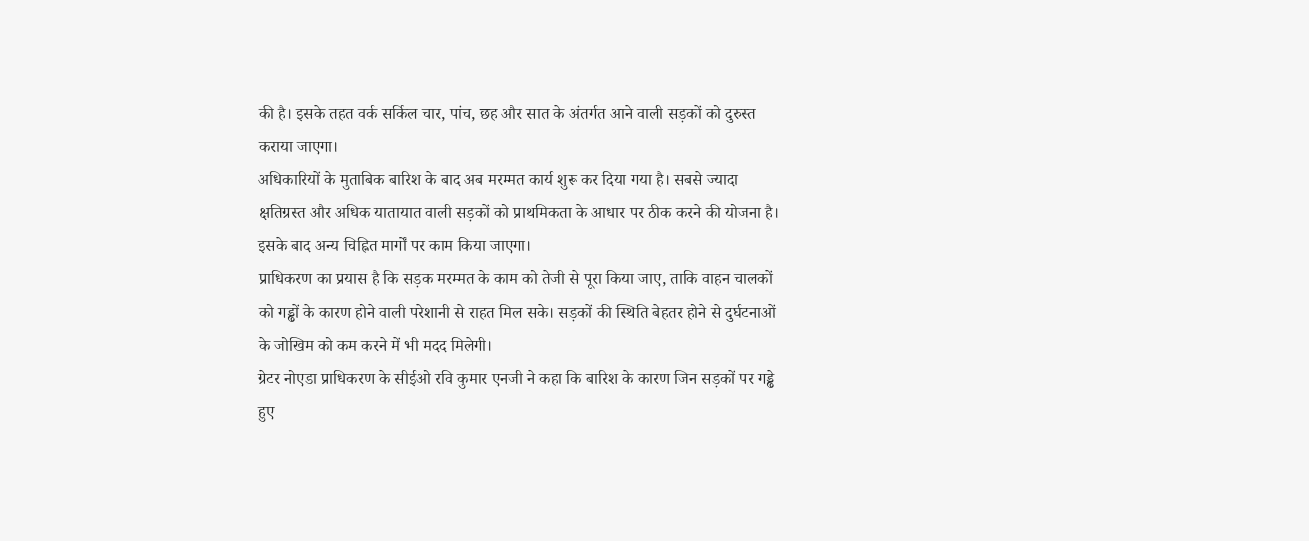की है। इसके तहत वर्क सर्किल चार, पांच, छह और सात के अंतर्गत आने वाली सड़कों को दुरुस्त कराया जाएगा।
अधिकारियों के मुताबिक बारिश के बाद अब मरम्मत कार्य शुरू कर दिया गया है। सबसे ज्यादा क्षतिग्रस्त और अधिक यातायात वाली सड़कों को प्राथमिकता के आधार पर ठीक करने की योजना है। इसके बाद अन्य चिह्नित मार्गों पर काम किया जाएगा।
प्राधिकरण का प्रयास है कि सड़क मरम्मत के काम को तेजी से पूरा किया जाए, ताकि वाहन चालकों को गड्ढों के कारण होने वाली परेशानी से राहत मिल सके। सड़कों की स्थिति बेहतर होने से दुर्घटनाओं के जोखिम को कम करने में भी मदद मिलेगी।
ग्रेटर नोएडा प्राधिकरण के सीईओ रवि कुमार एनजी ने कहा कि बारिश के कारण जिन सड़कों पर गड्ढे हुए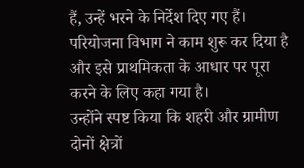हैं, उन्हें भरने के निर्देश दिए गए हैं। परियोजना विभाग ने काम शुरू कर दिया है और इसे प्राथमिकता के आधार पर पूरा करने के लिए कहा गया है।
उन्होंने स्पष्ट किया कि शहरी और ग्रामीण दोनों क्षेत्रों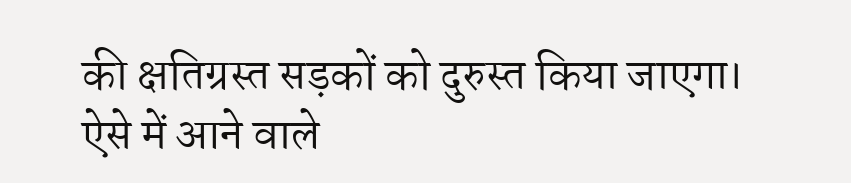की क्षतिग्रस्त सड़कों को दुरुस्त किया जाएगा। ऐसे में आने वाले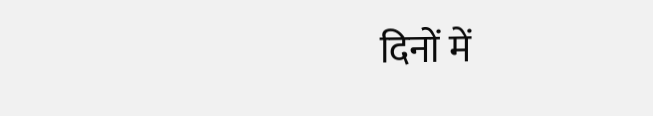दिनों में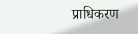प्राधिकरण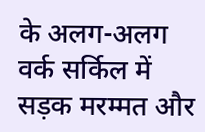के अलग-अलग वर्क सर्किल में सड़क मरम्मत और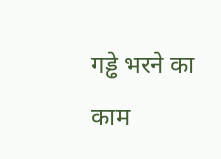गड्ढे भरने का काम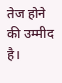तेज होने की उम्मीद है।